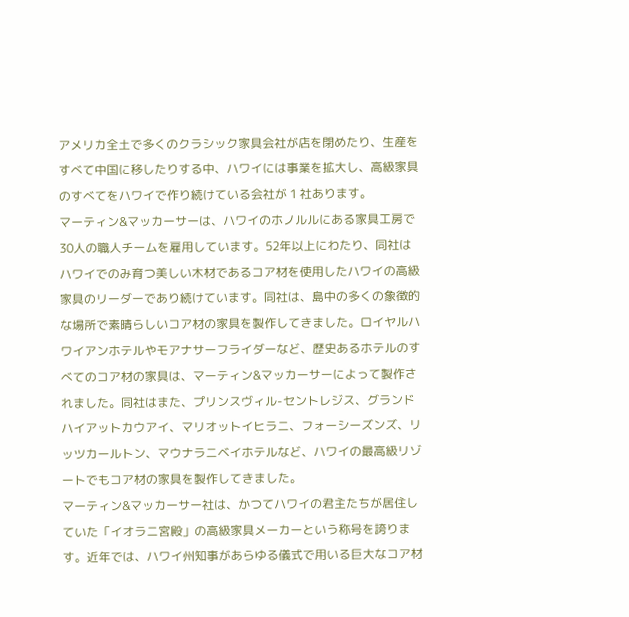アメリカ全土で多くのクラシック家具会社が店を閉めたり、生産をすべて中国に移したりする中、ハワイには事業を拡大し、高級家具のすべてをハワイで作り続けている会社が 1 社あります。
マーティン&マッカーサーは、ハワイのホノルルにある家具工房で30人の職人チームを雇用しています。52年以上にわたり、同社はハワイでのみ育つ美しい木材であるコア材を使用したハワイの高級家具のリーダーであり続けています。同社は、島中の多くの象徴的な場所で素晴らしいコア材の家具を製作してきました。ロイヤルハワイアンホテルやモアナサーフライダーなど、歴史あるホテルのすべてのコア材の家具は、マーティン&マッカーサーによって製作されました。同社はまた、プリンスヴィル-セントレジス、グランドハイアットカウアイ、マリオットイヒラニ、フォーシーズンズ、リッツカールトン、マウナラニベイホテルなど、ハワイの最高級リゾートでもコア材の家具を製作してきました。
マーティン&マッカーサー社は、かつてハワイの君主たちが居住していた「イオラニ宮殿」の高級家具メーカーという称号を誇ります。近年では、ハワイ州知事があらゆる儀式で用いる巨大なコア材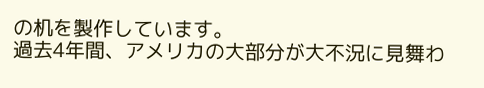の机を製作しています。
過去4年間、アメリカの大部分が大不況に見舞わ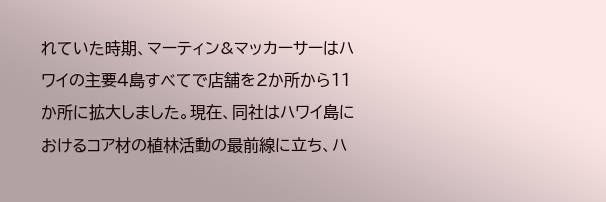れていた時期、マーティン&マッカーサーはハワイの主要4島すべてで店舗を2か所から11か所に拡大しました。現在、同社はハワイ島におけるコア材の植林活動の最前線に立ち、ハ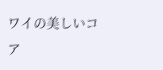ワイの美しいコア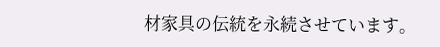材家具の伝統を永続させています。